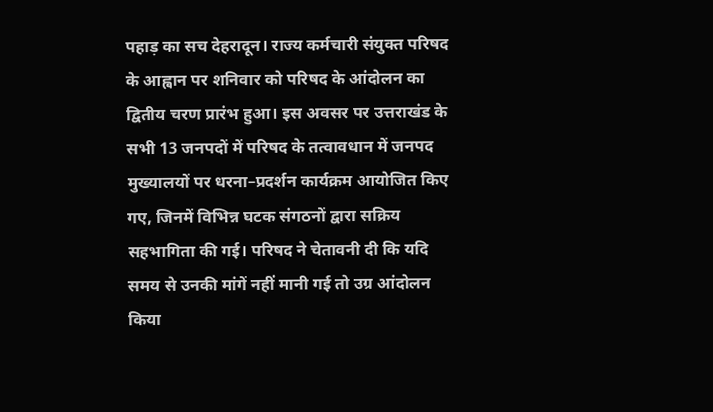पहाड़ का सच देहरादून। राज्य कर्मचारी संयुक्त परिषद के आह्वान पर शनिवार को परिषद के आंदोलन का द्वितीय चरण प्रारंभ हुआ। इस अवसर पर उत्तराखंड के सभी 13 जनपदों में परिषद के तत्वावधान में जनपद मुख्यालयों पर धरना–प्रदर्शन कार्यक्रम आयोजित किए गए, जिनमें विभिन्न घटक संगठनों द्वारा सक्रिय सहभागिता की गई। परिषद ने चेतावनी दी कि यदि समय से उनकी मांगें नहीं मानी गई तो उग्र आंदोलन किया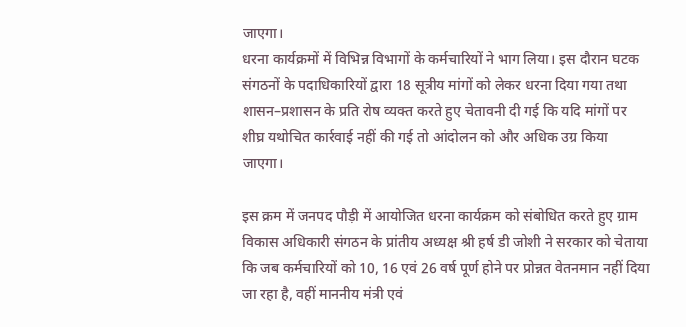जाएगा।
धरना कार्यक्रमों में विभिन्न विभागों के कर्मचारियों ने भाग लिया। इस दौरान घटक संगठनों के पदाधिकारियों द्वारा 18 सूत्रीय मांगों को लेकर धरना दिया गया तथा शासन–प्रशासन के प्रति रोष व्यक्त करते हुए चेतावनी दी गई कि यदि मांगों पर शीघ्र यथोचित कार्रवाई नहीं की गई तो आंदोलन को और अधिक उग्र किया जाएगा।

इस क्रम में जनपद पौड़ी में आयोजित धरना कार्यक्रम को संबोधित करते हुए ग्राम विकास अधिकारी संगठन के प्रांतीय अध्यक्ष श्री हर्ष डी जोशी ने सरकार को चेताया कि जब कर्मचारियों को 10, 16 एवं 26 वर्ष पूर्ण होने पर प्रोन्नत वेतनमान नहीं दिया जा रहा है, वहीं माननीय मंत्री एवं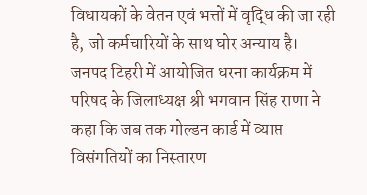विधायकों के वेतन एवं भत्तों में वृद्धि की जा रही है, जो कर्मचारियों के साथ घोर अन्याय है।
जनपद टिहरी में आयोजित धरना कार्यक्रम में परिषद के जिलाध्यक्ष श्री भगवान सिंह राणा ने कहा कि जब तक गोल्डन कार्ड में व्याप्त विसंगतियों का निस्तारण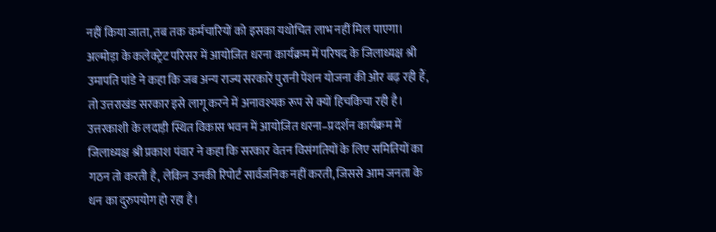नहीं किया जाता, तब तक कर्मचारियों को इसका यथोचित लाभ नहीं मिल पाएगा।
अल्मोड़ा के कलेक्ट्रेट परिसर में आयोजित धरना कार्यक्रम में परिषद के जिलाध्यक्ष श्री उमापति पांडे ने कहा कि जब अन्य राज्य सरकारें पुरानी पेंशन योजना की ओर बढ़ रही हैं, तो उत्तराखंड सरकार इसे लागू करने में अनावश्यक रूप से क्यों हिचकिचा रही है।
उत्तरकाशी के लदाड़ी स्थित विकास भवन में आयोजित धरना–प्रदर्शन कार्यक्रम में जिलाध्यक्ष श्री प्रकाश पंवार ने कहा कि सरकार वेतन विसंगतियों के लिए समितियों का गठन तो करती है, लेकिन उनकी रिपोर्ट सार्वजनिक नहीं करती, जिससे आम जनता के धन का दुरुपयोग हो रहा है।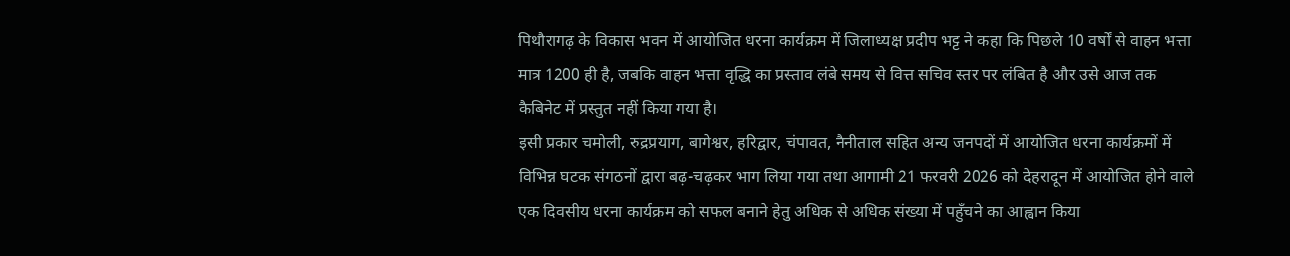पिथौरागढ़ के विकास भवन में आयोजित धरना कार्यक्रम में जिलाध्यक्ष प्रदीप भट्ट ने कहा कि पिछले 10 वर्षों से वाहन भत्ता मात्र 1200 ही है, जबकि वाहन भत्ता वृद्धि का प्रस्ताव लंबे समय से वित्त सचिव स्तर पर लंबित है और उसे आज तक कैबिनेट में प्रस्तुत नहीं किया गया है।
इसी प्रकार चमोली, रुद्रप्रयाग, बागेश्वर, हरिद्वार, चंपावत, नैनीताल सहित अन्य जनपदों में आयोजित धरना कार्यक्रमों में विभिन्न घटक संगठनों द्वारा बढ़-चढ़कर भाग लिया गया तथा आगामी 21 फरवरी 2026 को देहरादून में आयोजित होने वाले एक दिवसीय धरना कार्यक्रम को सफल बनाने हेतु अधिक से अधिक संख्या में पहुँचने का आह्वान किया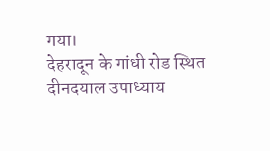गया।
देहरादून के गांधी रोड स्थित दीनदयाल उपाध्याय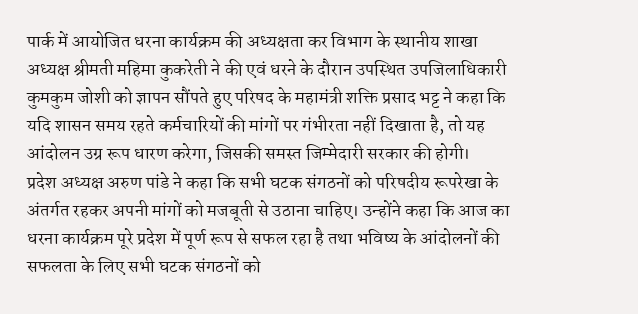पार्क में आयोजित धरना कार्यक्रम की अध्यक्षता कर विभाग के स्थानीय शाखा अध्यक्ष श्रीमती महिमा कुकरेती ने की एवं धरने के दौरान उपस्थित उपजिलाधिकारी कुमकुम जोशी को ज्ञापन सौंपते हुए परिषद के महामंत्री शक्ति प्रसाद भट्ट ने कहा कि यदि शासन समय रहते कर्मचारियों की मांगों पर गंभीरता नहीं दिखाता है, तो यह आंदोलन उग्र रूप धारण करेगा, जिसकी समस्त जिम्मेदारी सरकार की होगी।
प्रदेश अध्यक्ष अरुण पांडे ने कहा कि सभी घटक संगठनों को परिषदीय रूपरेखा के अंतर्गत रहकर अपनी मांगों को मजबूती से उठाना चाहिए। उन्होंने कहा कि आज का धरना कार्यक्रम पूरे प्रदेश में पूर्ण रूप से सफल रहा है तथा भविष्य के आंदोलनों की सफलता के लिए सभी घटक संगठनों को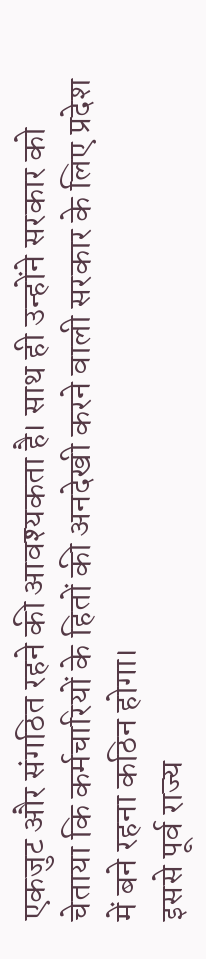एकजुट और संगठित रहने की आवश्यकता है। साथ ही उन्होंने सरकार को चेताया कि कर्मचारियों के हितों की अनदेखी करने वाली सरकार के लिए प्रदेश में बने रहना कठिन होगा।
इससे पूर्व राज्य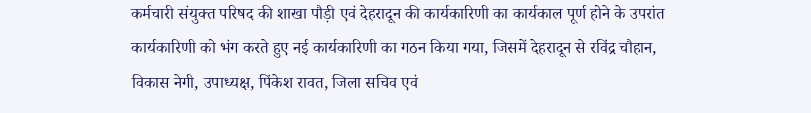कर्मचारी संयुक्त परिषद की शाखा पौड़ी एवं देहरादून की कार्यकारिणी का कार्यकाल पूर्ण होने के उपरांत कार्यकारिणी को भंग करते हुए नई कार्यकारिणी का गठन किया गया, जिसमें देहरादून से रविंद्र चौहान, विकास नेगी, उपाध्यक्ष, पिंकेश रावत, जिला सचिव एवं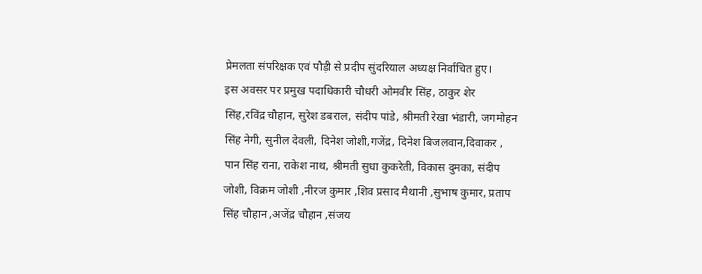प्रेमलता संपरिक्षक एवं पौड़ी से प्रदीप सुंदरियाल अध्यक्ष निर्वाचित हुए।
इस अवसर पर प्रमुख पदाधिकारी चौधरी ओमवीर सिंह, ठाकुर शेर सिंह,रविंद्र चौहान, सुरेश डबराल, संदीप पांडे, श्रीमती रेखा भंडारी, जगमोहन सिंह नेगी, सुनील देवली, दिनेश जोशी,गजेंद्र, दिनेश बिजलवान,दिवाकर , पान सिंह राना, राकेश नाथ, श्रीमती सुधा कुकरेती, विकास दुमका, संदीप जोशी, विक्रम जोशी ,नीरज कुमार ,शिव प्रसाद मैथानी ,सुभाष कुमार, प्रताप सिंह चौहान ,अजेंद्र चौहान ,संजय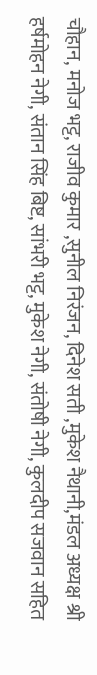चौहान, मनोज भट्ट, राजीव कुमार ,सुनील निरंजन, दिनेश सती ,मुकेश नैथानी,मंडल अध्यक्ष श्री हर्षमोहन नेगी, संतान सिंह बिष्ट, सांभरी भट्ट, मुकेश नेगी, संतोषी नेगी, कुलदीप सजवान सहित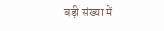बड़ी संख्या में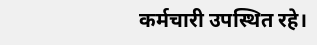कर्मचारी उपस्थित रहे।